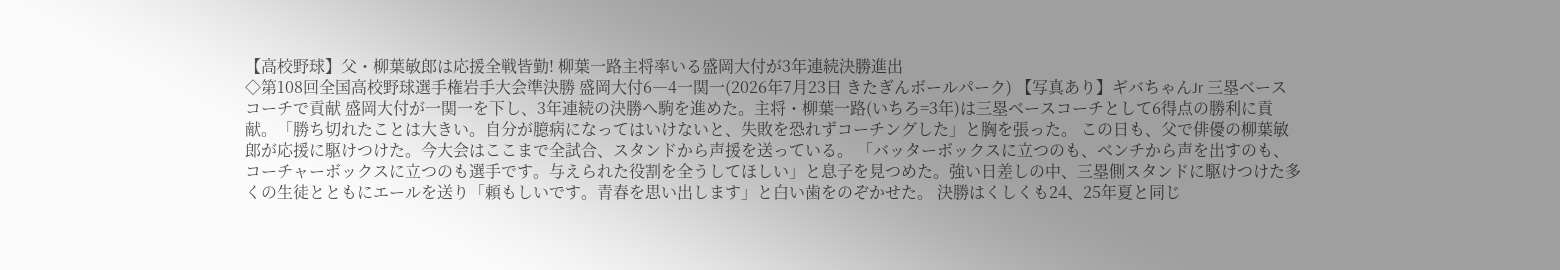【高校野球】父・柳葉敏郎は応援全戦皆勤! 柳葉一路主将率いる盛岡大付が3年連続決勝進出
◇第108回全国高校野球選手権岩手大会準決勝 盛岡大付6―4一関一(2026年7月23日 きたぎんボールパーク) 【写真あり】ギバちゃんJr 三塁ベースコーチで貢献 盛岡大付が一関一を下し、3年連続の決勝へ駒を進めた。主将・柳葉一路(いちろ=3年)は三塁ベースコーチとして6得点の勝利に貢献。「勝ち切れたことは大きい。自分が臆病になってはいけないと、失敗を恐れずコーチングした」と胸を張った。 この日も、父で俳優の柳葉敏郎が応援に駆けつけた。今大会はここまで全試合、スタンドから声援を送っている。 「バッターボックスに立つのも、ベンチから声を出すのも、コーチャーボックスに立つのも選手です。与えられた役割を全うしてほしい」と息子を見つめた。強い日差しの中、三塁側スタンドに駆けつけた多くの生徒とともにエールを送り「頼もしいです。青春を思い出します」と白い歯をのぞかせた。 決勝はくしくも24、25年夏と同じ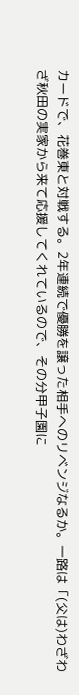カードで、花巻東と対戦する。2年連続で優勝を譲った相手へのリベンジなるか。一路は「(父は)わざわざ秋田の実家から来て応援してくれているので、その分甲子園に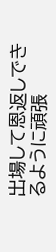出場して恩返しできるように頑張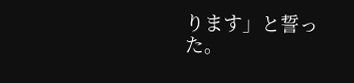ります」と誓った。